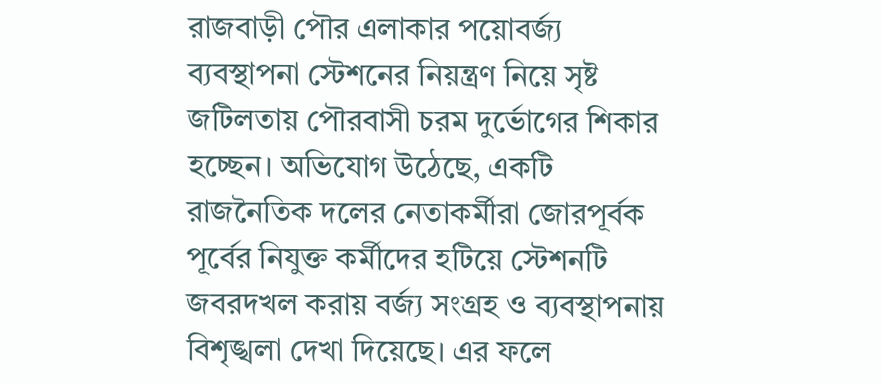রাজবাড়ী পৌর এলাকার পয়োবর্জ্য ব্যবস্থাপনা স্টেশনের নিয়ন্ত্রণ নিয়ে সৃষ্ট জটিলতায় পৌরবাসী চরম দুর্ভোগের শিকার হচ্ছেন। অভিযোগ উঠেছে, একটি রাজনৈতিক দলের নেতাকর্মীরা জোরপূর্বক পূর্বের নিযুক্ত কর্মীদের হটিয়ে স্টেশনটি জবরদখল করায় বর্জ্য সংগ্রহ ও ব্যবস্থাপনায় বিশৃঙ্খলা দেখা দিয়েছে। এর ফলে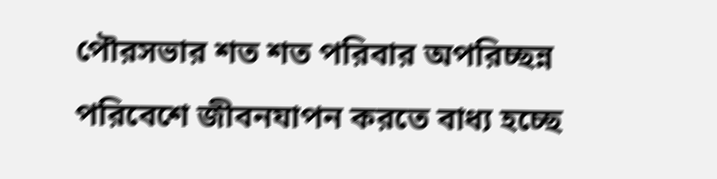পৌরসভার শত শত পরিবার অপরিচ্ছন্ন পরিবেশে জীবনযাপন করতে বাধ্য হচ্ছে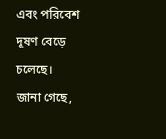এবং পরিবেশ দূষণ বেড়ে চলেছে।
জানা গেছে,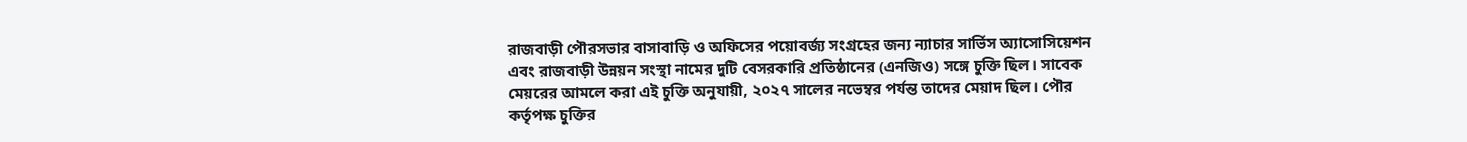রাজবাড়ী পৌরসভার বাসাবাড়ি ও অফিসের পয়োবর্জ্য সংগ্রহের জন্য ন্যাচার সার্ভিস অ্যাসোসিয়েশন এবং রাজবাড়ী উন্নয়ন সংস্থা নামের দুটি বেসরকারি প্রতিষ্ঠানের (এনজিও) সঙ্গে চুক্তি ছিল। সাবেক মেয়রের আমলে করা এই চুক্তি অনুযায়ী, ২০২৭ সালের নভেম্বর পর্যন্ত তাদের মেয়াদ ছিল। পৌর কর্তৃপক্ষ চুক্তির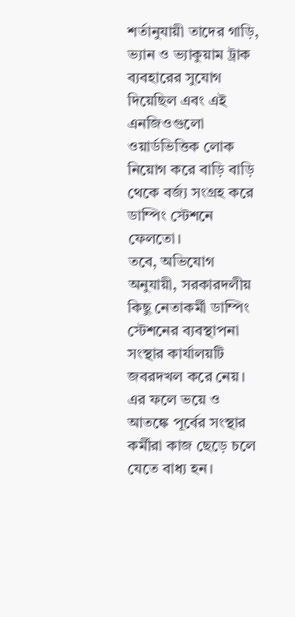শর্তানুযায়ী তাদের গাড়ি, ভ্যান ও ভ্যাকুয়াম ট্রাক ব্যবহারের সুযোগ দিয়েছিল এবং এই এনজিওগুলো ওয়ার্ডভিত্তিক লোক নিয়োগ করে বাড়ি বাড়ি থেকে বর্জ্য সংগ্রহ করে ডাম্পিং স্টেশনে ফেলতো।
তবে, অভিযোগ অনুযায়ী, সরকারদলীয় কিছু নেতাকর্মী ডাম্পিং স্টেশনের ব্যবস্থাপনা সংস্থার কার্যালয়টি জবরদখল করে নেয়। এর ফলে ভয়ে ও আতঙ্কে পূর্বের সংস্থার কর্মীরা কাজ ছেড়ে চলে যেতে বাধ্য হন।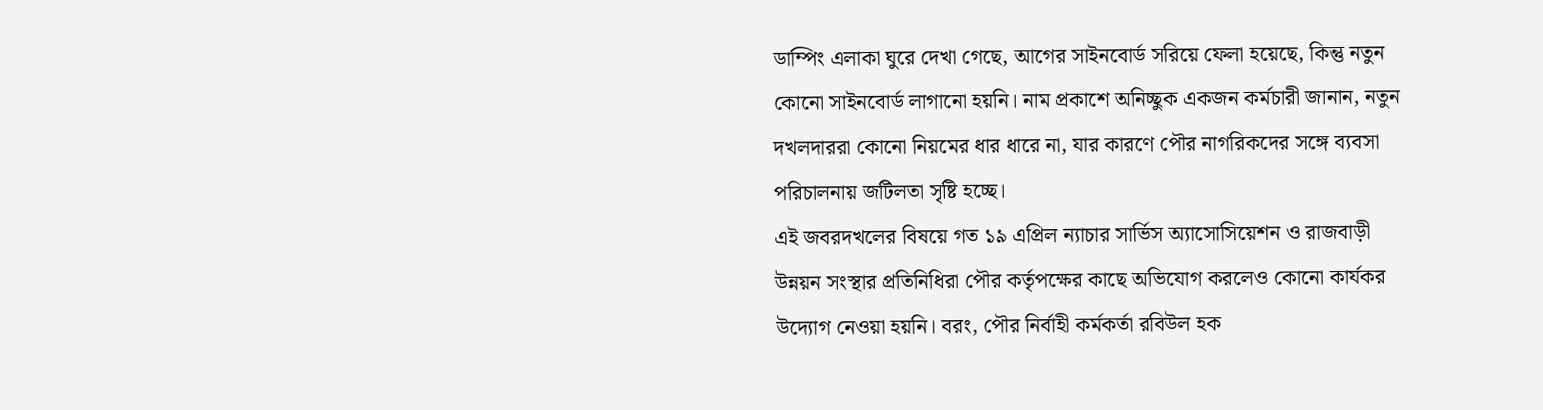ডাম্পিং এলাকা ঘুরে দেখা গেছে, আগের সাইনবোর্ড সরিয়ে ফেলা হয়েছে, কিন্তু নতুন কোনো সাইনবোর্ড লাগানো হয়নি। নাম প্রকাশে অনিচ্ছুক একজন কর্মচারী জানান, নতুন দখলদাররা কোনো নিয়মের ধার ধারে না, যার কারণে পৌর নাগরিকদের সঙ্গে ব্যবসা পরিচালনায় জটিলতা সৃষ্টি হচ্ছে।
এই জবরদখলের বিষয়ে গত ১৯ এপ্রিল ন্যাচার সার্ভিস অ্যাসোসিয়েশন ও রাজবাড়ী উন্নয়ন সংস্থার প্রতিনিধিরা পৌর কর্তৃপক্ষের কাছে অভিযোগ করলেও কোনো কার্যকর উদ্যোগ নেওয়া হয়নি। বরং, পৌর নির্বাহী কর্মকর্তা রবিউল হক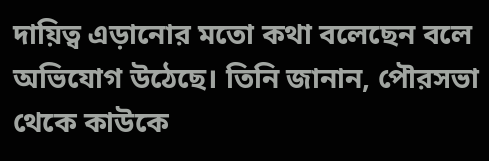দায়িত্ব এড়ানোর মতো কথা বলেছেন বলে অভিযোগ উঠেছে। তিনি জানান, পৌরসভা থেকে কাউকে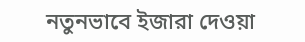নতুনভাবে ইজারা দেওয়া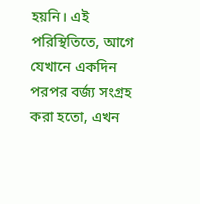হয়নি। এই পরিস্থিতিতে, আগে যেখানে একদিন পরপর বর্জ্য সংগ্রহ করা হতো, এখন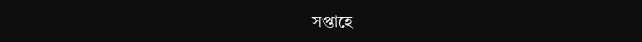সপ্তাহে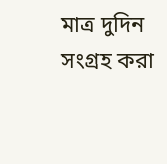মাত্র দুদিন সংগ্রহ করা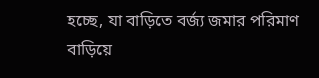হচ্ছে, যা বাড়িতে বর্জ্য জমার পরিমাণ বাড়িয়ে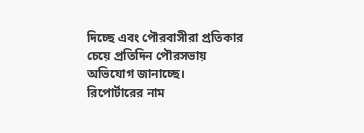দিচ্ছে এবং পৌরবাসীরা প্রতিকার চেয়ে প্রতিদিন পৌরসভায় অভিযোগ জানাচ্ছে।
রিপোর্টারের নাম